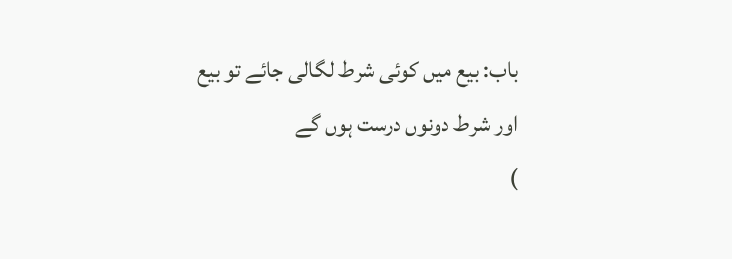باب: بیع میں کوئی شرط لگالی جائے تو بیع اور شرط دونوں درست ہوں گے
)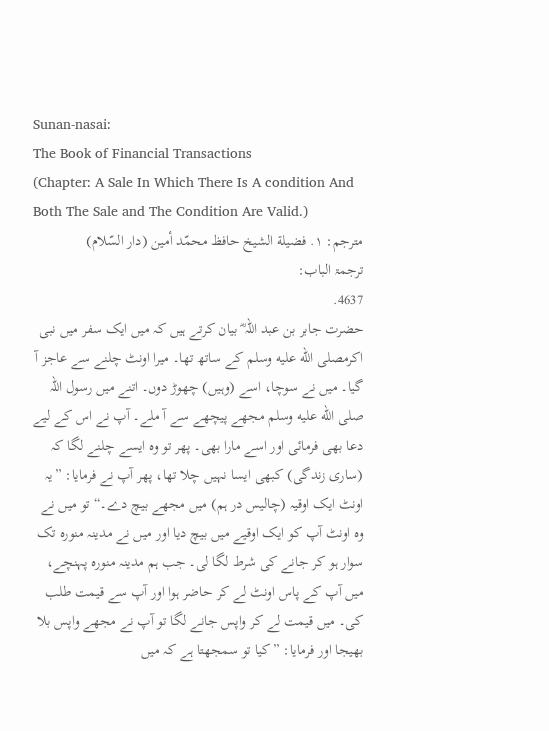Sunan-nasai:
The Book of Financial Transactions
(Chapter: A Sale In Which There Is A condition And Both The Sale and The Condition Are Valid.)
مترجم: ١. فضيلة الشيخ حافظ محمّد أمين (دار السّلام)
ترجمۃ الباب:
4637.
حضرت جابر بن عبد اللہ ؓ بیان کرتے ہیں کہ میں ایک سفر میں نبی اکرمصلى الله عليه وسلم کے ساتھ تھا۔ میرا اونٹ چلنے سے عاجز آ گیا۔ میں نے سوچا، اسے (وہیں) چھوڑ دوں۔ اتنے میں رسول اللہ صلى الله عليه وسلم مجھے پیچھے سے آ ملے۔ آپ نے اس کے لیے دعا بھی فرمائی اور اسے مارا بھی۔ پھر تو وہ ایسے چلنے لگا کہ (ساری زندگی) کبھی ایسا نہیں چلا تھا، پھر آپ نے فرمایا: ”یہ اونٹ ایک اوقیہ (چالیس در ہم) میں مجھے بیچ دے۔“ تو میں نے وہ اونٹ آپ کو ایک اوقیے میں بیچ دیا اور میں نے مدینہ منورہ تک سوار ہو کر جانے کی شرط لگا لی۔ جب ہم مدینہ منورہ پہنچے، میں آپ کے پاس اونٹ لے کر حاضر ہوا اور آپ سے قیمت طلب کی۔ میں قیمت لے کر واپس جانے لگا تو آپ نے مجھے واپس بلا بھیجا اور فرمایا: ”کیا تو سمجھتا ہے کہ میں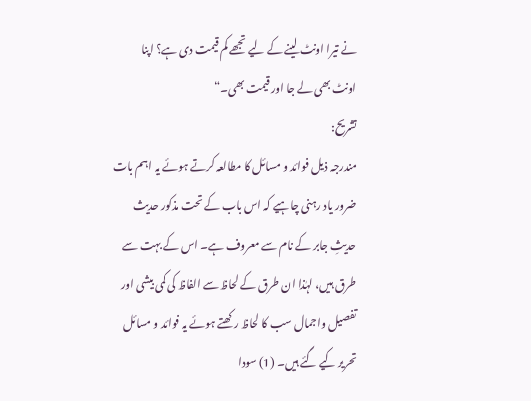نے تیرا اونٹ لینے کے لیے تجھے کم قیمت دی ہے؟ اپنا اونٹ بھی لے جا اور قیمت بھی۔“
تشریح:
مندرجہ ذیل فوائد و مسائل کا مطالعہ کرتے ہوئے یہ اہم بات ضرور یاد رہنی چاہیے کہ اس باب کے تحت مذکور حدیث حدیثِ جابر کے نام سے معروف ہے۔ اس کے بہت سے طرق ہیں، لہٰذا ان طرق کے لحاظ سے الفاظ کی کمی بیشی اور تفصیل واجمال سب کا لحاظ رکھتے ہوئے یہ فوائد و مسائل تحریر کیے گئے ہیں۔ (1) سودا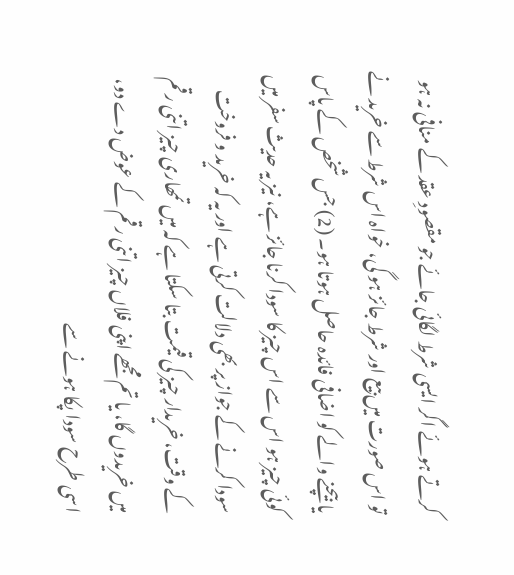کرتے ہوئے اگر ایسی شرط لگائی جائے جو مقصودِ عقد کے منافی نہ ہو تو اس صورت میں بیع اور شرط جائز ہو گی، خواہ اس شرط سے خرید نے یا بیچنے والے کو اضافی فائدہ حاصل ہوتا ہو۔ (2) جس شخص کے پاس کوئی چیز ہو اس سے اس چیز کا سودا کرنا جائز ہے، نیز یہ حدیث سفر میں سودا کرنے کے جواز پر بھی دلالت کرتی ہے اور یہ کہ خرید و فروخت کے وقت، خریدار چیز کی قیمت بتا سکتا ہے کہ میں تمھاری چیز اتنی رقم میں خریدوں گا، یا تم مجھے اپنی فلاں چیز اتنی رقم کے عوض دے دو، اسی طرح سودا پکا ہونے سے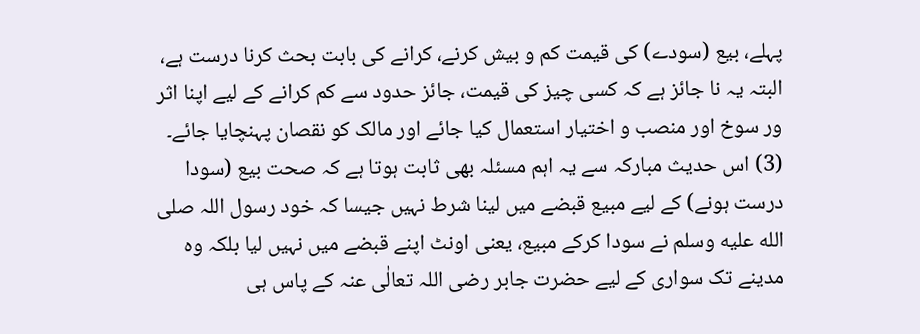پہلے، بیع (سودے) کی قیمت کم و بیش کرنے، کرانے کی بابت بحث کرنا درست ہے، البتہ یہ نا جائز ہے کہ کسی چیز کی قیمت، جائز حدود سے کم کرانے کے لیے اپنا اثر ور سوخ اور منصب و اختیار استعمال کیا جائے اور مالک کو نقصان پہنچایا جائے۔ (3) اس حدیث مبارکہ سے یہ اہم مسئلہ بھی ثابت ہوتا ہے کہ صحت بیع (سودا درست ہونے) کے لیے مبیع قبضے میں لینا شرط نہیں جیسا کہ خود رسول اللہ صلى الله عليه وسلم نے سودا کرکے مبیع، یعنی اونٹ اپنے قبضے میں نہیں لیا بلکہ وہ مدینے تک سواری کے لیے حضرت جابر رضی اللہ تعالٰی عنہ کے پاس ہی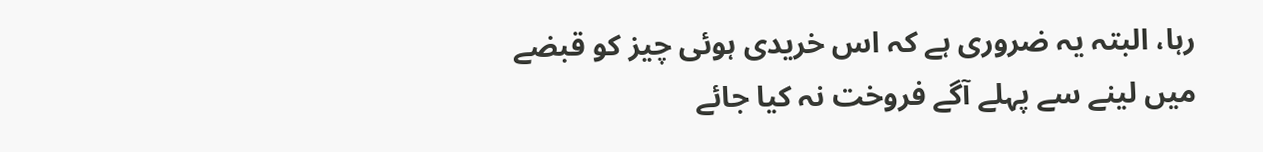رہا، البتہ یہ ضروری ہے کہ اس خریدی ہوئی چیز کو قبضے میں لینے سے پہلے آگے فروخت نہ کیا جائے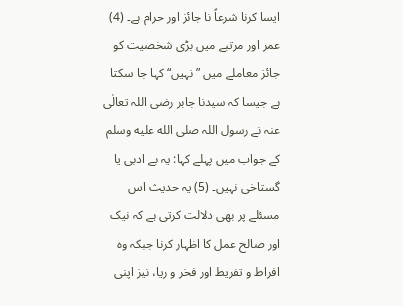ایسا کرنا شرعاً نا جائز اور حرام ہے۔ (4) عمر اور مرتبے میں بڑی شخصیت کو جائز معاملے میں ”نہیں“ کہا جا سکتا ہے جیسا کہ سیدنا جابر رضی اللہ تعالٰی عنہ نے رسول اللہ صلى الله عليه وسلم کے جواب میں پہلے کہا: یہ بے ادبی یا گستاخی نہیں۔ (5) یہ حدیث اس مسئلے پر بھی دلالت کرتی ہے کہ نیک اور صالح عمل کا اظہار کرنا جبکہ وہ افراط و تفریط اور فخر و ریا، نیز اپنی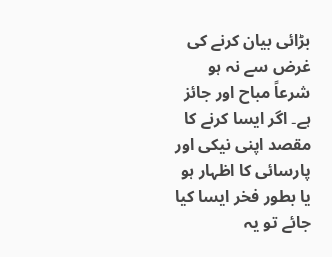بڑائی بیان کرنے کی غرض سے نہ ہو شرعاً مباح اور جائز ہے۔ اگر ایسا کرنے کا مقصد اپنی نیکی اور پارسائی کا اظہار ہو یا بطور فخر ایسا کیا جائے تو یہ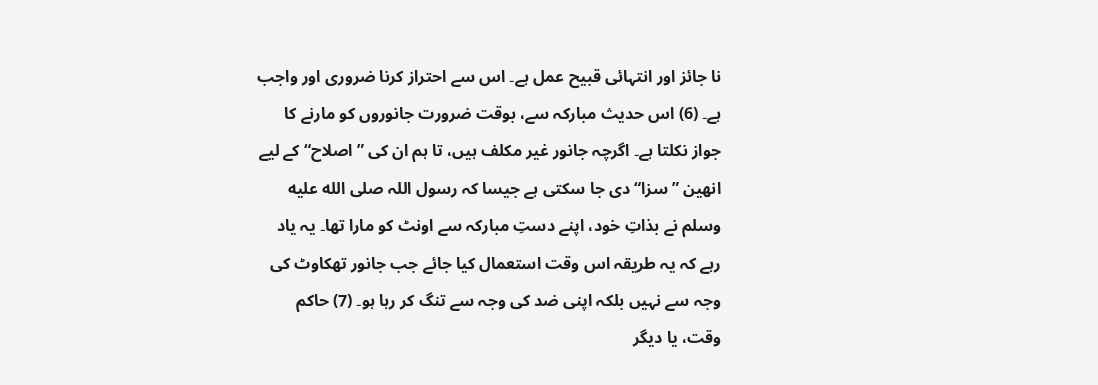نا جائز اور انتہائی قبیح عمل ہے۔ اس سے احتراز کرنا ضروری اور واجب ہے۔ (6) اس حدیث مبارکہ سے، بوقت ضرورت جانوروں کو مارنے کا جواز نکلتا ہے۔ اگرچہ جانور غیر مکلف ہیں، تا ہم ان کی ”اصلاح“ کے لیے انھین ”سزا“ دی جا سکتی ہے جیسا کہ رسول اللہ صلى الله عليه وسلم نے بذاتِ خود، اپنے دستِ مبارکہ سے اونٹ کو مارا تھا۔ یہ یاد رہے کہ یہ طریقہ اس وقت استعمال کیا جائے جب جانور تھکاوٹ کی وجہ سے نہیں بلکہ اپنی ضد کی وجہ سے تنگ کر رہا ہو۔ (7) حاکم وقت، یا دیگر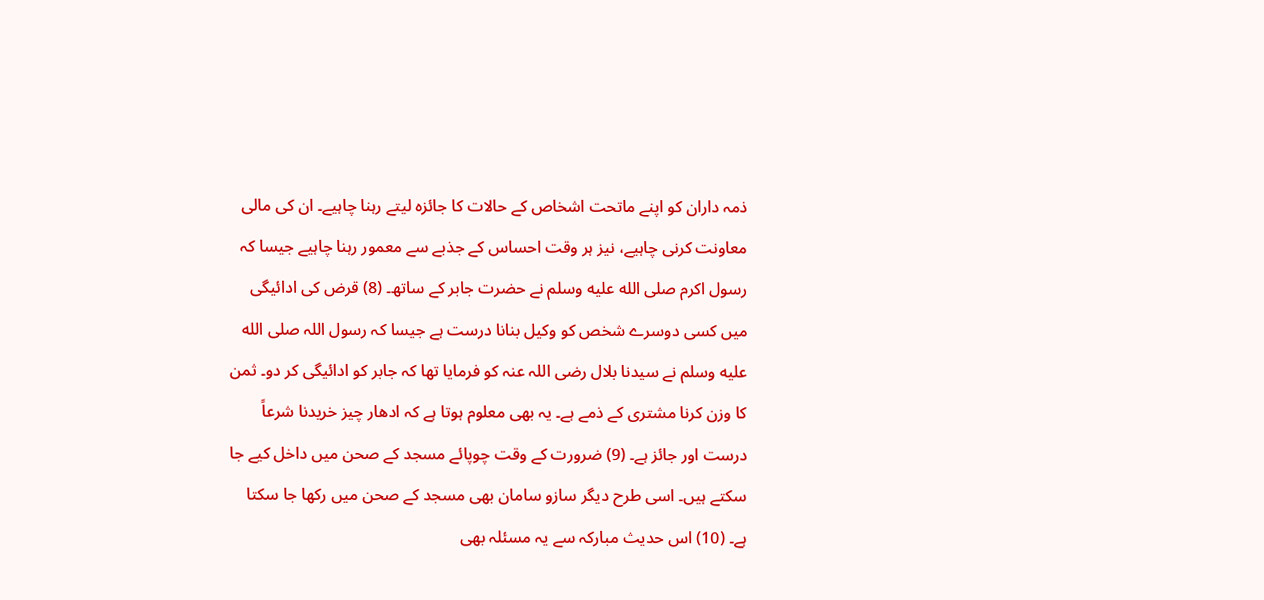ذمہ داران کو اپنے ماتحت اشخاص کے حالات کا جائزہ لیتے رہنا چاہیے۔ ان کی مالی معاونت کرنی چاہیے، نیز ہر وقت احساس کے جذبے سے معمور رہنا چاہیے جیسا کہ رسول اکرم صلى الله عليه وسلم نے حضرت جابر کے ساتھ۔ (8) قرض کی ادائیگی میں کسی دوسرے شخص کو وکیل بنانا درست ہے جیسا کہ رسول اللہ صلى الله عليه وسلم نے سیدنا بلال رضی اللہ عنہ کو فرمایا تھا کہ جابر کو ادائیگی کر دو۔ ثمن کا وزن کرنا مشتری کے ذمے ہے۔ یہ بھی معلوم ہوتا ہے کہ ادھار چیز خریدنا شرعاً درست اور جائز ہے۔ (9) ضرورت کے وقت چوپائے مسجد کے صحن میں داخل کیے جا سکتے ہیں۔ اسی طرح دیگر سازو سامان بھی مسجد کے صحن میں رکھا جا سکتا ہے۔ (10) اس حدیث مبارکہ سے یہ مسئلہ بھی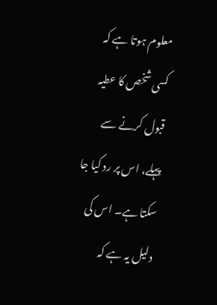معلوم ہوتا ہے کہ کسی شخص کا عطیہ قبول کرنے سے پہلے، اس پر رد کیا جا سکتا ہے۔ اس کی دلیل یہ ہے کہ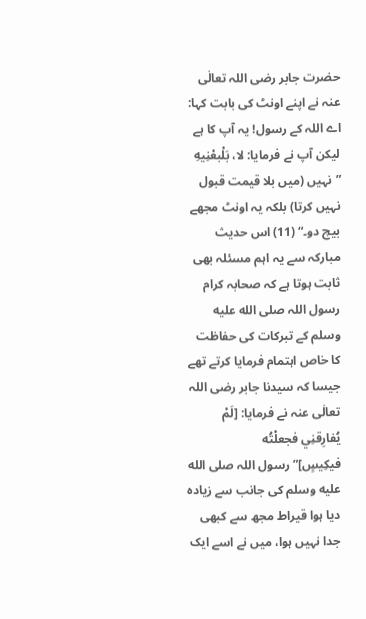حضرت جابر رضی اللہ تعالٰی عنہ نے اپنے اونٹ کی بابت کہا: اے اللہ کے رسول! یہ آپ کا ہے لیکن آپ نے فرمایا: لا، بَلْبعْنِيهِ ”نہیں (میں بلا قیمت قبول نہیں کرتا) بلکہ یہ اونٹ مجھے بیچ دو۔“ (11) اس حدیث مبارکہ سے یہ اہم مسئلہ بھی ثابت ہوتا ہے کہ صحابہ کرام رسول اللہ صلى الله عليه وسلم کے تبرکات کی حفاظت کا خاص اہتمام فرمایا کرتے تھے جیسا کہ سیدنا جابر رضی اللہ تعالٰی عنہ نے فرمایا: [لَمْ يُفارِقنِي فجعلْتُه فيكِيسٍ]”رسول اللہ صلى الله عليه وسلم کی جانب سے زیادہ دیا ہوا قیراط مجھ سے کبھی جدا نہیں ہوا، میں نے اسے ایک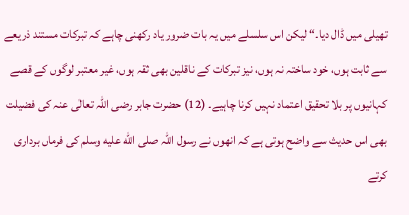تھیلی میں ڈال دیا۔“ لیکن اس سلسلے میں یہ بات ضرور یاد رکھنی چاہے کہ تبرکات مستند ذریعے سے ثابت ہوں، خود ساختہ نہ ہوں، نیز تبرکات کے ناقلین بھی ثقہ ہوں، غیر معتبر لوگوں کے قصے کہانیوں پر بلا تحقیق اعتماد نہیں کرنا چاہیے۔ (12) حضرت جابر رضی اللہ تعالٰی عنہ کی فضیلت بھی اس حدیث سے واضح ہوتی ہے کہ انھوں نے رسول اللہ صلى الله عليه وسلم کی فرماں برداری کرتے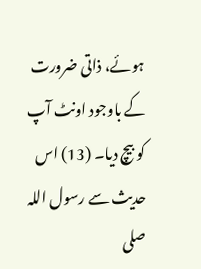ہوئے، ذاتی ضرورت کے باوجود اونٹ آپ کو بیچ دیا۔ (13) اس حدیث سے رسول اللہ صلى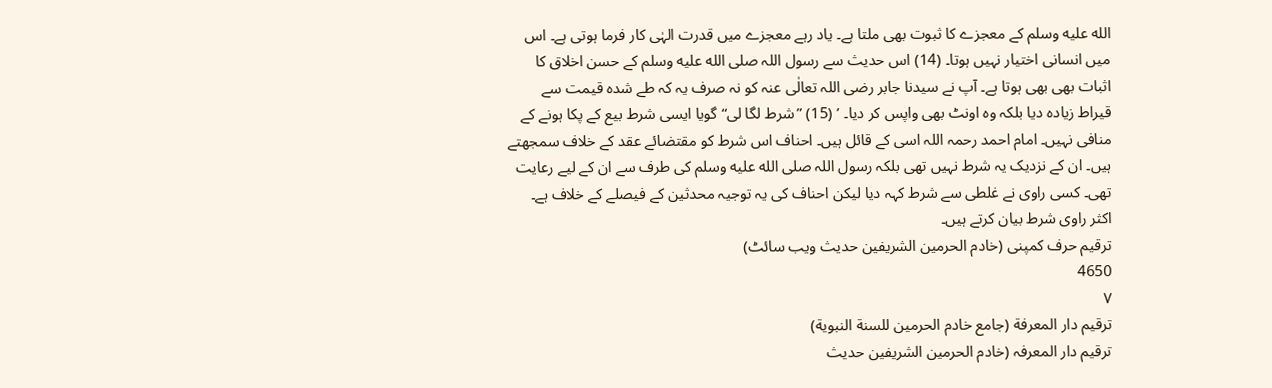الله عليه وسلم کے معجزے کا ثبوت بھی ملتا ہے۔ یاد رہے معجزے میں قدرت الہٰی کار فرما ہوتی ہے۔ اس میں انسانی اختیار نہیں ہوتا۔ (14) اس حدیث سے رسول اللہ صلى الله عليه وسلم کے حسن اخلاق کا اثبات بھی بھی ہوتا ہے۔ آپ نے سیدنا جابر رضی اللہ تعالٰی عنہ کو نہ صرف یہ کہ طے شدہ قیمت سے قیراط زیادہ دیا بلکہ وہ اونٹ بھی واپس کر دیا۔ ’ (15) ”شرط لگا لی“ گویا ایسی شرط بیع کے پکا ہونے کے منافی نہیں۔ امام احمد رحمہ اللہ اسی کے قائل ہیں۔ احناف اس شرط کو مقتضائے عقد کے خلاف سمجھتے ہیں۔ ان کے نزدیک یہ شرط نہیں تھی بلکہ رسول اللہ صلى الله عليه وسلم کی طرف سے ان کے لیے رعایت تھی۔ کسی راوی نے غلطی سے شرط کہہ دیا لیکن احناف کی یہ توجیہ محدثین کے فیصلے کے خلاف ہے۔ اکثر راوی شرط بیان کرتے ہیں۔
ترقیم حرف کمپنی (خادم الحرمین الشریفین حدیث ویب سائٹ)
4650
٧
ترقيم دار المعرفة (جامع خادم الحرمين للسنة النبوية)
ترقیم دار المعرفہ (خادم الحرمین الشریفین حدیث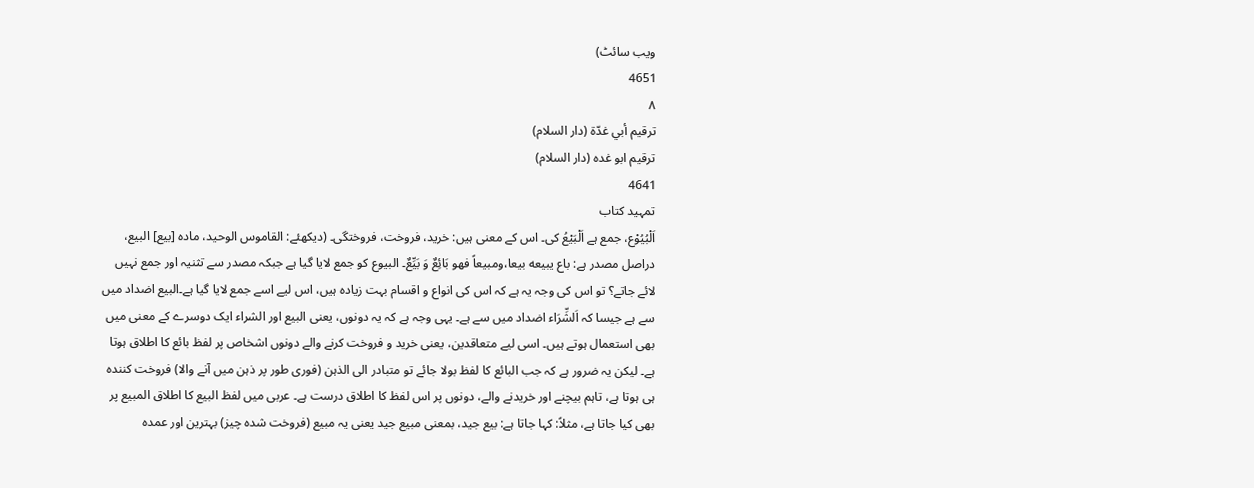ویب سائٹ)
4651
٨
ترقيم أبي غدّة (دار السلام)
ترقیم ابو غدہ (دار السلام)
4641
تمہید کتاب
اَلْبُیُوْع، جمع ہے اَلْبَیْعُ کی۔ اس کے معنی ہیں: خرید، فروخت، فروختگی۔ (دیکھئے: القاموس الوحید، مادہ [بیع] البیع، دراصل مصدر ہے: باع يبيعه بيعا،ومبيعاً فهو بَائِعٌ وَ بَیِّعٌ۔ البیوع کو جمع لایا گیا ہے جبکہ مصدر سے تثنیہ اور جمع نہیں لائے جاتے؟ تو اس کی وجہ یہ ہے کہ اس کی انواع و اقسام بہت زیادہ ہیں، اس لیے اسے جمع لایا گیا ہے۔البیع اضداد میں سے ہے جیسا کہ اَلشِّرَاء اضداد میں سے ہے۔ یہی وجہ ہے کہ یہ دونوں، یعنی البیع اور الشراء ایک دوسرے کے معنی میں بھی استعمال ہوتے ہیں۔ اسی لیے متعاقدین، یعنی خرید و فروخت کرنے والے دونوں اشخاص پر لفظ بائع کا اطلاق ہوتا ہے۔ لیکن یہ ضرور ہے کہ جب البائع کا لفظ بولا جائے تو متبادر الی الذہن (فوری طور پر ذہن میں آنے والا) فروخت کنندہ ہی ہوتا ہے، تاہم بیچنے اور خریدنے والے، دونوں پر اس لفظ کا اطلاق درست ہے۔ عربی میں لفظ البیع کا اطلاق المبیع پر بھی کیا جاتا ہے، مثلاً: کہا جاتا ہے: بیع جید، بمعنی مبیع جید یعنی یہ مبیع (فروخت شدہ چیز) بہترین اور عمدہ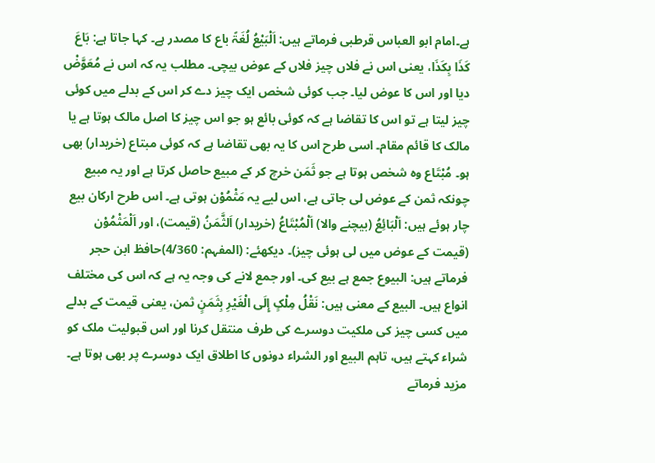ہے۔امام ابو العباس قرطبی فرماتے ہیں: اَلْبَیْعُ لُغَۃً باع کا مصدر ہے۔ کہا جاتا ہے: بَاعَ کَذَا بِکَذَا، یعنی اس نے فلاں چیز فلاں کے عوض بیچی۔ مطلب یہ کہ اس نے مُعَوَّضْ دیا اور اس کا عوض لیا۔ جب کوئی شخص ایک چیز دے کر اس کے بدلے میں کوئی چیز لیتا ہے تو اس کا تقاضا ہے کہ کوئی بائع ہو جو اس چیز کا اصل مالک ہوتا ہے یا مالک کا قائم مقام۔ اسی طرح اس کا یہ بھی تقاضا ہے کہ کوئی مبتاع (خریدار) بھی ہو۔ مُبْتَاع وہ شخص ہوتا ہے جو ثَمَن خرچ کر کے مبیع حاصل کرتا ہے اور یہ مبیع چونکہ ثمن کے عوض لی جاتی ہے، اس لیے یہ مَثْمُوْن ہوتی ہے۔ اس طرح ارکان بیع چار ہوئے ہیں: اَلْبَائِعُ (بیچنے والا) اَلْمُبْتَاعُ (خریدار) اَلثَّمَنُ (قیمت)، اور اَلْمَثْمُوْن (قیمت کے عوض میں لی ہوئی چیز)۔ دیکھئے: (المفہم: 4/360)حافظ ابن حجر فرماتے ہیں: البیوع جمع ہے بیع کی۔ اور جمع لانے کی وجہ یہ ہے کہ اس کی مختلف انواع ہیں۔ البیع کے معنی ہیں: نَقْلُ مِلْکٍ إِلَی الْغَیْرِ بِثَمَنٍ ثمن، یعنی قیمت کے بدلے میں کسی چیز کی ملکیت دوسرے کی طرف منتقل کرنا اور اس قبولیت ملک کو شراء کہتے ہیں، تاہم البیع اور الشراء دونوں کا اطلاق ایک دوسرے پر بھی ہوتا ہے۔ مزید فرماتے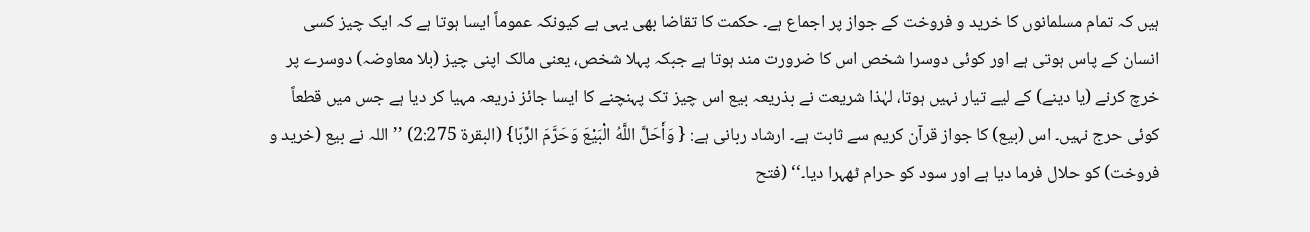ہیں کہ تمام مسلمانوں کا خرید و فروخت کے جواز پر اجماع ہے۔ حکمت کا تقاضا بھی یہی ہے کیونکہ عموماً ایسا ہوتا ہے کہ ایک چیز کسی انسان کے پاس ہوتی ہے اور کوئی دوسرا شخص اس کا ضرورت مند ہوتا ہے جبکہ پہلا شخص، یعنی مالک اپنی چیز (بلا معاوضہ) دوسرے پر خرچ کرنے (یا دینے) کے لیے تیار نہیں ہوتا، لہٰذا شریعت نے بذریعہ بیع اس چیز تک پہنچنے کا ایسا جائز ذریعہ مہیا کر دیا ہے جس میں قطعاً کوئی حرج نہیں۔ اس (بیع) کا جواز قرآن کریم سے ثابت ہے۔ ارشاد ربانی ہے: { وَأَحَلَّ اللَّهُ الْبَيْعَ وَحَرَّمَ الرِّبَا} (البقرۃ 2:275) ’’اللہ نے بیع (خرید و فروخت) کو حلال فرما دیا ہے اور سود کو حرام ٹھہرا دیا۔‘‘ (فتح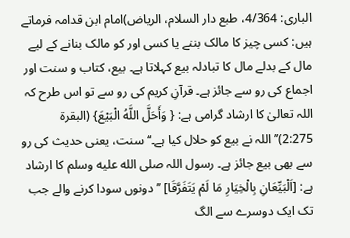الباری: 4/364، طبع دار السلام، الریاض)امام ابن قدامہ فرماتے ہیں: کسی چیز کا مالک بننے یا کسی اور کو مالک بنانے کے لیے مال کے بدلے مال کا تبادلہ بیع کہلاتا ہے۔ بیع، کتاب و سنت اور اجماع کی رو سے جائز ہے۔ قرآنِ کریم کی رو سے تو اس طرح کہ اللہ تعالیٰ کا ارشاد گرامی ہے: { وَأَحَلَّ اللَّهُ الْبَيْعَ} (البقرۃ 2:275)’’اللہ نے بیع کو حلال کیا ہے۔‘‘ سنت، یعنی حدیث کی رو سے بھی بیع جائز ہے۔ رسول اللہ صلى الله عليه وسلم کا ارشاد ہے: [اَلْبَیِّعَانِ بِالْخِیَارِ مَا لَمْ یَتَفَرَّقَا] ’’دونوں سودا کرنے والے جب تک ایک دوسرے سے الگ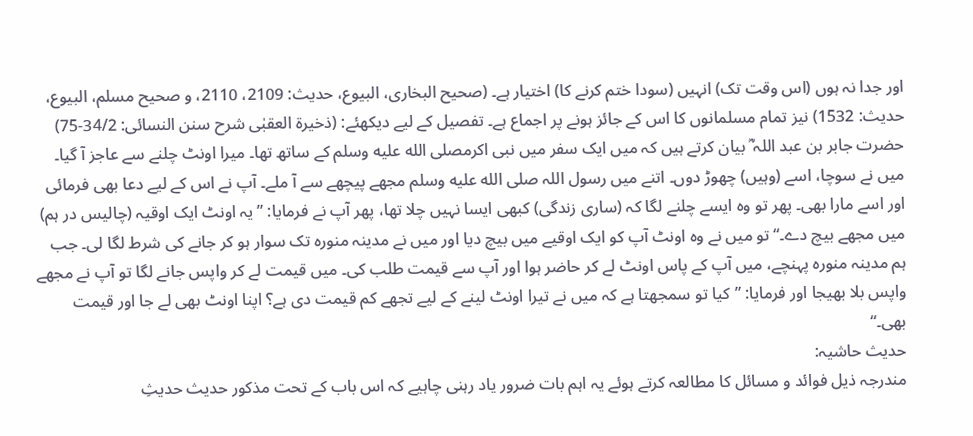اور جدا نہ ہوں (اس وقت تک) انہیں (سودا ختم کرنے کا) اختیار ہے۔ (صحیح البخاری، البیوع، حدیث: 2109، 2110، و صحیح مسلم، البیوع، حدیث: 1532) نیز تمام مسلمانوں کا اس کے جائز ہونے پر اجماع ہے۔ تفصیل کے لیے دیکھئے: (ذخیرۃ العقبٰی شرح سنن النسائی: 34/2-75)
حضرت جابر بن عبد اللہ ؓ بیان کرتے ہیں کہ میں ایک سفر میں نبی اکرمصلى الله عليه وسلم کے ساتھ تھا۔ میرا اونٹ چلنے سے عاجز آ گیا۔ میں نے سوچا، اسے (وہیں) چھوڑ دوں۔ اتنے میں رسول اللہ صلى الله عليه وسلم مجھے پیچھے سے آ ملے۔ آپ نے اس کے لیے دعا بھی فرمائی اور اسے مارا بھی۔ پھر تو وہ ایسے چلنے لگا کہ (ساری زندگی) کبھی ایسا نہیں چلا تھا، پھر آپ نے فرمایا: ”یہ اونٹ ایک اوقیہ (چالیس در ہم) میں مجھے بیچ دے۔“ تو میں نے وہ اونٹ آپ کو ایک اوقیے میں بیچ دیا اور میں نے مدینہ منورہ تک سوار ہو کر جانے کی شرط لگا لی۔ جب ہم مدینہ منورہ پہنچے، میں آپ کے پاس اونٹ لے کر حاضر ہوا اور آپ سے قیمت طلب کی۔ میں قیمت لے کر واپس جانے لگا تو آپ نے مجھے واپس بلا بھیجا اور فرمایا: ”کیا تو سمجھتا ہے کہ میں نے تیرا اونٹ لینے کے لیے تجھے کم قیمت دی ہے؟ اپنا اونٹ بھی لے جا اور قیمت بھی۔“
حدیث حاشیہ:
مندرجہ ذیل فوائد و مسائل کا مطالعہ کرتے ہوئے یہ اہم بات ضرور یاد رہنی چاہیے کہ اس باب کے تحت مذکور حدیث حدیثِ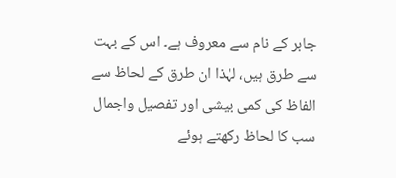جابر کے نام سے معروف ہے۔ اس کے بہت سے طرق ہیں، لہٰذا ان طرق کے لحاظ سے الفاظ کی کمی بیشی اور تفصیل واجمال سب کا لحاظ رکھتے ہوئے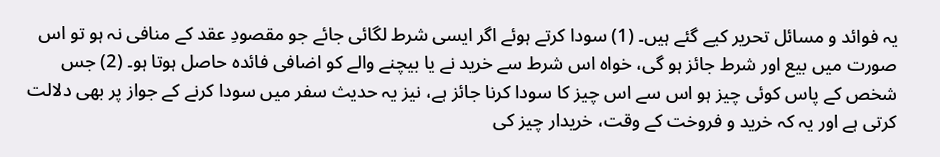یہ فوائد و مسائل تحریر کیے گئے ہیں۔ (1) سودا کرتے ہوئے اگر ایسی شرط لگائی جائے جو مقصودِ عقد کے منافی نہ ہو تو اس صورت میں بیع اور شرط جائز ہو گی، خواہ اس شرط سے خرید نے یا بیچنے والے کو اضافی فائدہ حاصل ہوتا ہو۔ (2) جس شخص کے پاس کوئی چیز ہو اس سے اس چیز کا سودا کرنا جائز ہے، نیز یہ حدیث سفر میں سودا کرنے کے جواز پر بھی دلالت کرتی ہے اور یہ کہ خرید و فروخت کے وقت، خریدار چیز کی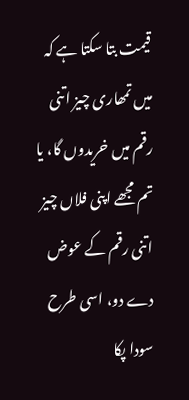قیمت بتا سکتا ہے کہ میں تمھاری چیز اتنی رقم میں خریدوں گا، یا تم مجھے اپنی فلاں چیز اتنی رقم کے عوض دے دو، اسی طرح سودا پکا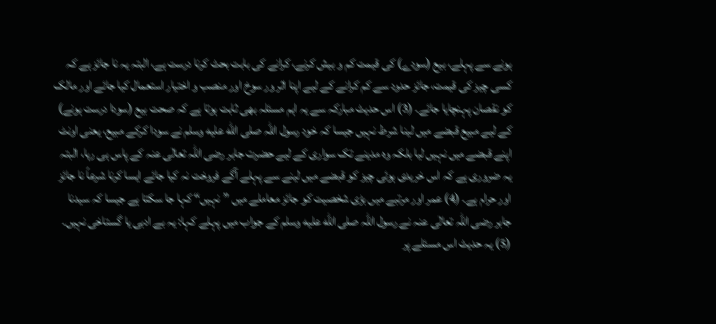ہونے سے پہلے، بیع (سودے) کی قیمت کم و بیش کرنے، کرانے کی بابت بحث کرنا درست ہے، البتہ یہ نا جائز ہے کہ کسی چیز کی قیمت، جائز حدود سے کم کرانے کے لیے اپنا اثر ور سوخ اور منصب و اختیار استعمال کیا جائے اور مالک کو نقصان پہنچایا جائے۔ (3) اس حدیث مبارکہ سے یہ اہم مسئلہ بھی ثابت ہوتا ہے کہ صحت بیع (سودا درست ہونے) کے لیے مبیع قبضے میں لینا شرط نہیں جیسا کہ خود رسول اللہ صلى الله عليه وسلم نے سودا کرکے مبیع، یعنی اونٹ اپنے قبضے میں نہیں لیا بلکہ وہ مدینے تک سواری کے لیے حضرت جابر رضی اللہ تعالٰی عنہ کے پاس ہی رہا، البتہ یہ ضروری ہے کہ اس خریدی ہوئی چیز کو قبضے میں لینے سے پہلے آگے فروخت نہ کیا جائے ایسا کرنا شرعاً نا جائز اور حرام ہے۔ (4) عمر اور مرتبے میں بڑی شخصیت کو جائز معاملے میں ”نہیں“ کہا جا سکتا ہے جیسا کہ سیدنا جابر رضی اللہ تعالٰی عنہ نے رسول اللہ صلى الله عليه وسلم کے جواب میں پہلے کہا: یہ بے ادبی یا گستاخی نہیں۔ (5) یہ حدیث اس مسئلے پر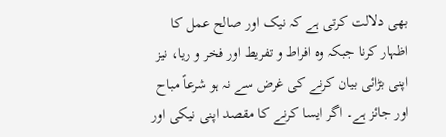بھی دلالت کرتی ہے کہ نیک اور صالح عمل کا اظہار کرنا جبکہ وہ افراط و تفریط اور فخر و ریا، نیز اپنی بڑائی بیان کرنے کی غرض سے نہ ہو شرعاً مباح اور جائز ہے۔ اگر ایسا کرنے کا مقصد اپنی نیکی اور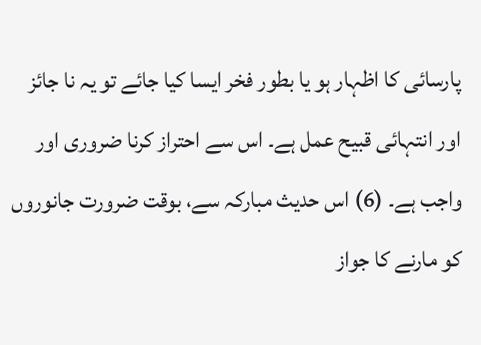پارسائی کا اظہار ہو یا بطور فخر ایسا کیا جائے تو یہ نا جائز اور انتہائی قبیح عمل ہے۔ اس سے احتراز کرنا ضروری اور واجب ہے۔ (6) اس حدیث مبارکہ سے، بوقت ضرورت جانوروں کو مارنے کا جواز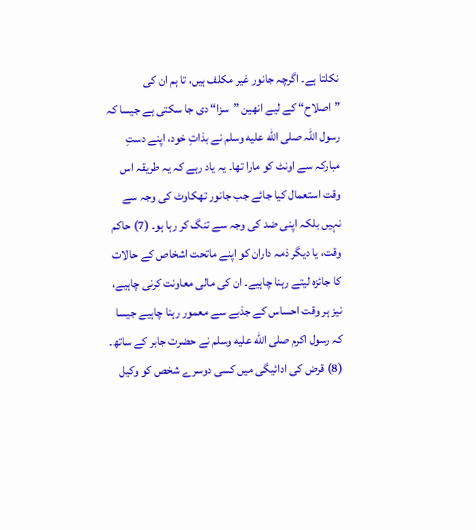نکلتا ہے۔ اگرچہ جانور غیر مکلف ہیں، تا ہم ان کی ”اصلاح“ کے لیے انھین ”سزا“ دی جا سکتی ہے جیسا کہ رسول اللہ صلى الله عليه وسلم نے بذاتِ خود، اپنے دستِ مبارکہ سے اونٹ کو مارا تھا۔ یہ یاد رہے کہ یہ طریقہ اس وقت استعمال کیا جائے جب جانور تھکاوٹ کی وجہ سے نہیں بلکہ اپنی ضد کی وجہ سے تنگ کر رہا ہو۔ (7) حاکم وقت، یا دیگر ذمہ داران کو اپنے ماتحت اشخاص کے حالات کا جائزہ لیتے رہنا چاہیے۔ ان کی مالی معاونت کرنی چاہیے، نیز ہر وقت احساس کے جذبے سے معمور رہنا چاہیے جیسا کہ رسول اکرم صلى الله عليه وسلم نے حضرت جابر کے ساتھ۔ (8) قرض کی ادائیگی میں کسی دوسرے شخص کو وکیل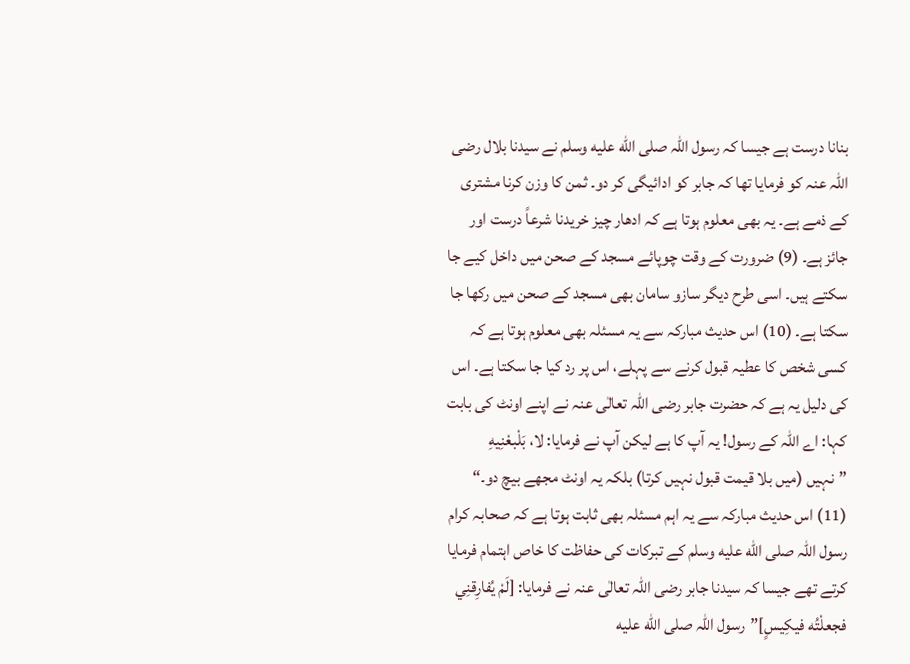بنانا درست ہے جیسا کہ رسول اللہ صلى الله عليه وسلم نے سیدنا بلال رضی اللہ عنہ کو فرمایا تھا کہ جابر کو ادائیگی کر دو۔ ثمن کا وزن کرنا مشتری کے ذمے ہے۔ یہ بھی معلوم ہوتا ہے کہ ادھار چیز خریدنا شرعاً درست اور جائز ہے۔ (9) ضرورت کے وقت چوپائے مسجد کے صحن میں داخل کیے جا سکتے ہیں۔ اسی طرح دیگر سازو سامان بھی مسجد کے صحن میں رکھا جا سکتا ہے۔ (10) اس حدیث مبارکہ سے یہ مسئلہ بھی معلوم ہوتا ہے کہ کسی شخص کا عطیہ قبول کرنے سے پہلے، اس پر رد کیا جا سکتا ہے۔ اس کی دلیل یہ ہے کہ حضرت جابر رضی اللہ تعالٰی عنہ نے اپنے اونٹ کی بابت کہا: اے اللہ کے رسول! یہ آپ کا ہے لیکن آپ نے فرمایا: لا، بَلْبعْنِيهِ ”نہیں (میں بلا قیمت قبول نہیں کرتا) بلکہ یہ اونٹ مجھے بیچ دو۔“ (11) اس حدیث مبارکہ سے یہ اہم مسئلہ بھی ثابت ہوتا ہے کہ صحابہ کرام رسول اللہ صلى الله عليه وسلم کے تبرکات کی حفاظت کا خاص اہتمام فرمایا کرتے تھے جیسا کہ سیدنا جابر رضی اللہ تعالٰی عنہ نے فرمایا: [لَمْ يُفارِقنِي فجعلْتُه فيكِيسٍ]”رسول اللہ صلى الله عليه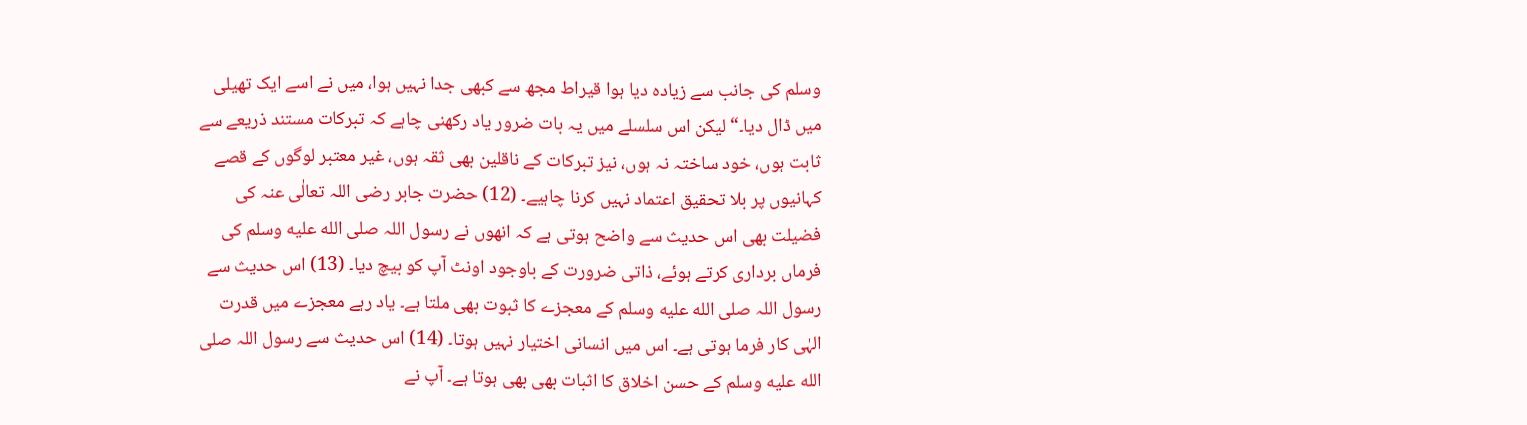وسلم کی جانب سے زیادہ دیا ہوا قیراط مجھ سے کبھی جدا نہیں ہوا، میں نے اسے ایک تھیلی میں ڈال دیا۔“ لیکن اس سلسلے میں یہ بات ضرور یاد رکھنی چاہے کہ تبرکات مستند ذریعے سے ثابت ہوں، خود ساختہ نہ ہوں، نیز تبرکات کے ناقلین بھی ثقہ ہوں، غیر معتبر لوگوں کے قصے کہانیوں پر بلا تحقیق اعتماد نہیں کرنا چاہیے۔ (12) حضرت جابر رضی اللہ تعالٰی عنہ کی فضیلت بھی اس حدیث سے واضح ہوتی ہے کہ انھوں نے رسول اللہ صلى الله عليه وسلم کی فرماں برداری کرتے ہوئے، ذاتی ضرورت کے باوجود اونٹ آپ کو بیچ دیا۔ (13) اس حدیث سے رسول اللہ صلى الله عليه وسلم کے معجزے کا ثبوت بھی ملتا ہے۔ یاد رہے معجزے میں قدرت الہٰی کار فرما ہوتی ہے۔ اس میں انسانی اختیار نہیں ہوتا۔ (14) اس حدیث سے رسول اللہ صلى الله عليه وسلم کے حسن اخلاق کا اثبات بھی بھی ہوتا ہے۔ آپ نے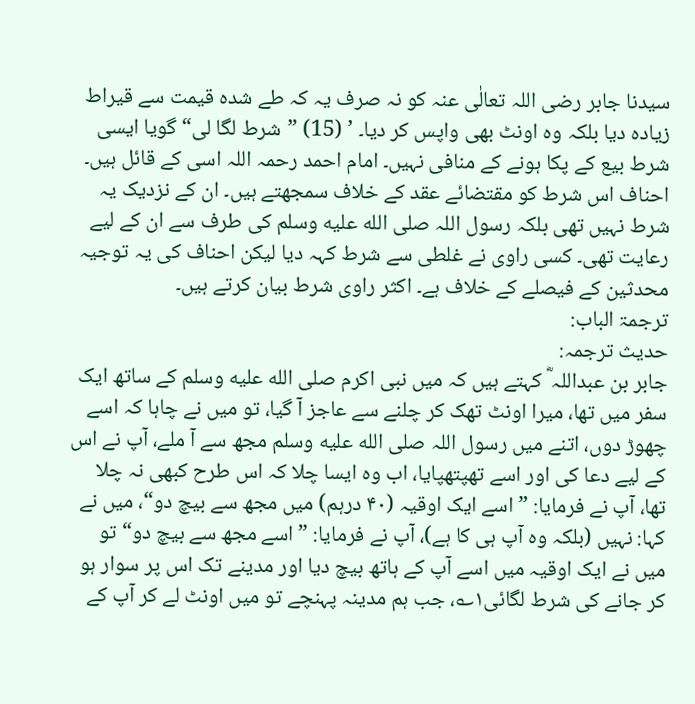سیدنا جابر رضی اللہ تعالٰی عنہ کو نہ صرف یہ کہ طے شدہ قیمت سے قیراط زیادہ دیا بلکہ وہ اونٹ بھی واپس کر دیا۔ ’ (15) ”شرط لگا لی“ گویا ایسی شرط بیع کے پکا ہونے کے منافی نہیں۔ امام احمد رحمہ اللہ اسی کے قائل ہیں۔ احناف اس شرط کو مقتضائے عقد کے خلاف سمجھتے ہیں۔ ان کے نزدیک یہ شرط نہیں تھی بلکہ رسول اللہ صلى الله عليه وسلم کی طرف سے ان کے لیے رعایت تھی۔ کسی راوی نے غلطی سے شرط کہہ دیا لیکن احناف کی یہ توجیہ محدثین کے فیصلے کے خلاف ہے۔ اکثر راوی شرط بیان کرتے ہیں۔
ترجمۃ الباب:
حدیث ترجمہ:
جابر بن عبداللہ ؓ کہتے ہیں کہ میں نبی اکرم صلى الله عليه وسلم کے ساتھ ایک سفر میں تھا، میرا اونٹ تھک کر چلنے سے عاجز آ گیا، تو میں نے چاہا کہ اسے چھوڑ دوں، اتنے میں رسول اللہ صلى الله عليه وسلم مجھ سے آ ملے، آپ نے اس کے لیے دعا کی اور اسے تھپتھپایا، اب وہ ایسا چلا کہ اس طرح کبھی نہ چلا تھا، آپ نے فرمایا: ”اسے ایک اوقیہ (۴۰ درہم) میں مجھ سے بیچ دو“، میں نے کہا: نہیں (بلکہ وہ آپ ہی کا ہے)، آپ نے فرمایا: ”اسے مجھ سے بیچ دو“ تو میں نے ایک اوقیہ میں اسے آپ کے ہاتھ بیچ دیا اور مدینے تک اس پر سوار ہو کر جانے کی شرط لگائی۱؎، جب ہم مدینہ پہنچے تو میں اونٹ لے کر آپ کے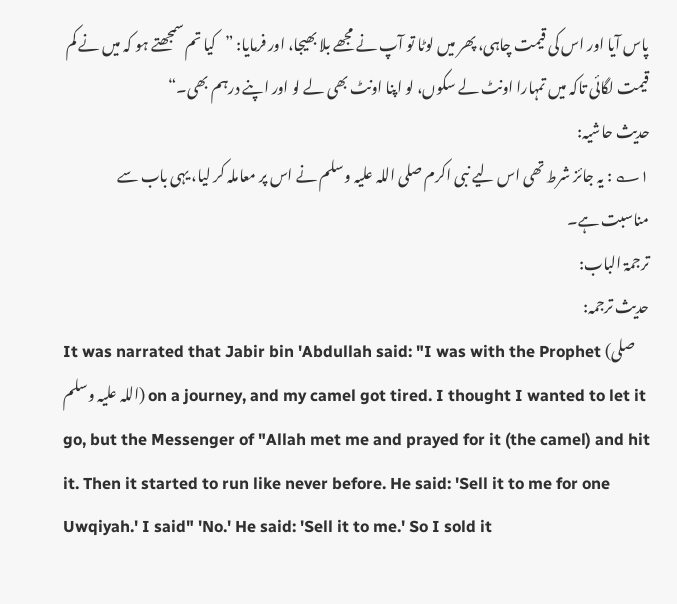پاس آیا اور اس کی قیمت چاہی، پھر میں لوٹا تو آپ نے مجھے بلا بھیجا، اور فرمایا: ”کیا تم سمجھتے ہو کہ میں نے کم قیمت لگائی تاکہ میں تمہارا اونٹ لے سکوں، لو اپنا اونٹ بھی لے لو اور اپنے درہم بھی۔“
حدیث حاشیہ:
۱؎ : یہ جائز شرط تھی اس لیے نبی اکرم صلی اللہ علیہ وسلم نے اس پر معاملہ کر لیا، یہی باب سے مناسبت ہے۔
ترجمۃ الباب:
حدیث ترجمہ:
It was narrated that Jabir bin 'Abdullah said: "I was with the Prophet (صلی اللہ علیہ وسلم) on a journey, and my camel got tired. I thought I wanted to let it go, but the Messenger of "Allah met me and prayed for it (the camel) and hit it. Then it started to run like never before. He said: 'Sell it to me for one Uwqiyah.' I said" 'No.' He said: 'Sell it to me.' So I sold it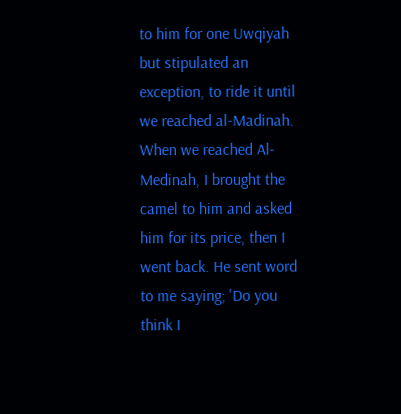to him for one Uwqiyah but stipulated an exception, to ride it until we reached al-Madinah. When we reached Al-Medinah, I brought the camel to him and asked him for its price, then I went back. He sent word to me saying; 'Do you think I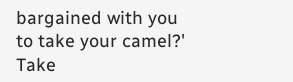bargained with you to take your camel?' Take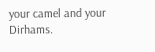your camel and your Dirhams.